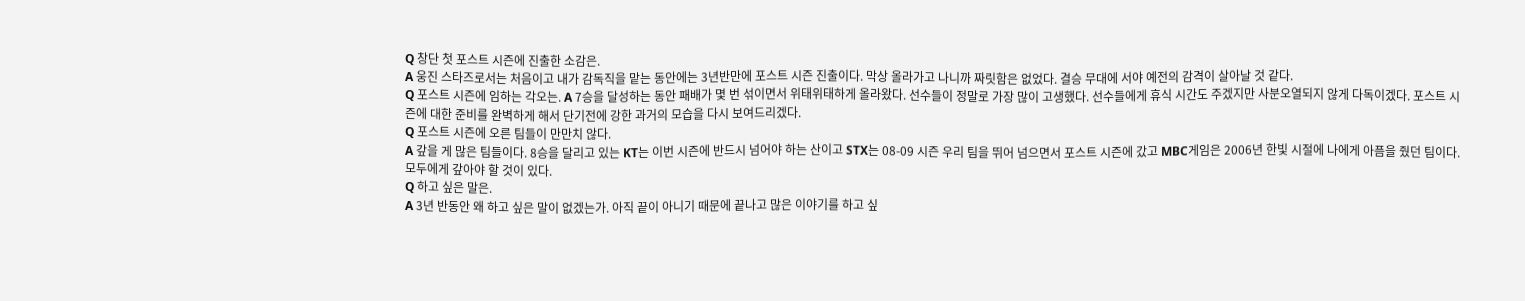Q 창단 첫 포스트 시즌에 진출한 소감은.
A 웅진 스타즈로서는 처음이고 내가 감독직을 맡는 동안에는 3년반만에 포스트 시즌 진출이다. 막상 올라가고 나니까 짜릿함은 없었다. 결승 무대에 서야 예전의 감격이 살아날 것 같다.
Q 포스트 시즌에 임하는 각오는. A 7승을 달성하는 동안 패배가 몇 번 섞이면서 위태위태하게 올라왔다. 선수들이 정말로 가장 많이 고생했다. 선수들에게 휴식 시간도 주겠지만 사분오열되지 않게 다독이겠다. 포스트 시즌에 대한 준비를 완벽하게 해서 단기전에 강한 과거의 모습을 다시 보여드리겠다.
Q 포스트 시즌에 오른 팀들이 만만치 않다.
A 갚을 게 많은 팀들이다. 8승을 달리고 있는 KT는 이번 시즌에 반드시 넘어야 하는 산이고 STX는 08-09 시즌 우리 팀을 뛰어 넘으면서 포스트 시즌에 갔고 MBC게임은 2006년 한빛 시절에 나에게 아픔을 줬던 팀이다. 모두에게 갚아야 할 것이 있다.
Q 하고 싶은 말은.
A 3년 반동안 왜 하고 싶은 말이 없겠는가. 아직 끝이 아니기 때문에 끝나고 많은 이야기를 하고 싶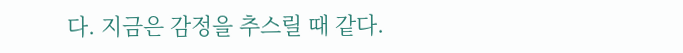다. 지금은 감정을 추스릴 때 같다.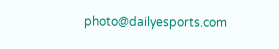photo@dailyesports.com